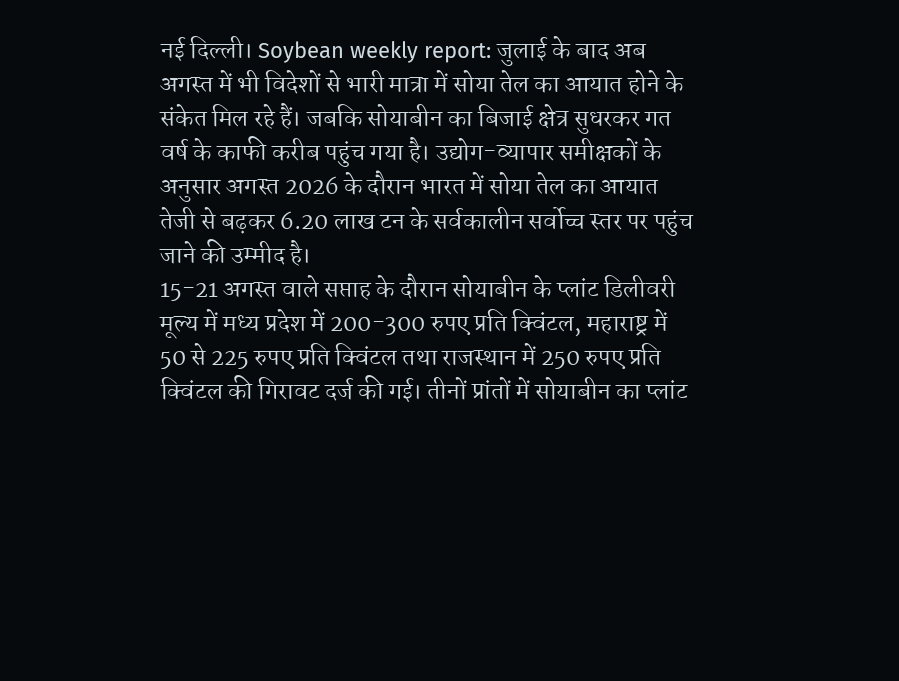नई दिल्ली। Soybean weekly report: जुलाई के बाद अब अगस्त में भी विदेशों से भारी मात्रा में सोया तेल का आयात होने के संकेत मिल रहे हैं। जबकि सोयाबीन का बिजाई क्षेत्र सुधरकर गत वर्ष के काफी करीब पहुंच गया है। उद्योग-व्यापार समीक्षकों के अनुसार अगस्त 2026 के दौरान भारत में सोया तेल का आयात तेजी से बढ़कर 6.20 लाख टन के सर्वकालीन सर्वोच्च स्तर पर पहुंच जाने की उम्मीद है।
15-21 अगस्त वाले सप्ताह के दौरान सोयाबीन के प्लांट डिलीवरी मूल्य में मध्य प्रदेश में 200-300 रुपए प्रति क्विंटल, महाराष्ट्र में 50 से 225 रुपए प्रति क्विंटल तथा राजस्थान में 250 रुपए प्रति क्विंटल की गिरावट दर्ज की गई। तीनों प्रांतों में सोयाबीन का प्लांट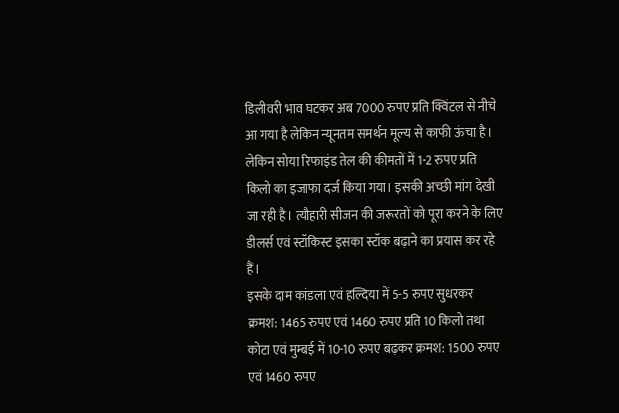डिलीवरी भाव घटकर अब 7000 रुपए प्रति क्विंटल से नीचे आ गया है लेकिन न्यूनतम समर्थन मूल्य से काफी ऊंचा है।
लेकिन सोया रिफाइंड तेल की कीमतों में 1-2 रुपए प्रति किलो का इजाफा दर्ज किया गया। इसकी अच्छी मांग देखी जा रही है। त्यौहारी सीजन की जरूरतों को पूरा करने के लिए डीलर्स एवं स्टॉकिस्ट इसका स्टॉक बढ़ाने का प्रयास कर रहे हैं।
इसके दाम कांडला एवं हल्दिया में 5-5 रुपए सुधरकर क्रमश: 1465 रुपए एवं 1460 रुपए प्रति 10 किलो तथा कोटा एवं मुम्बई में 10-10 रुपए बढ़कर क्रमश: 1500 रुपए एवं 1460 रुपए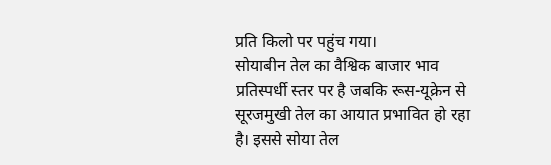प्रति किलो पर पहुंच गया।
सोयाबीन तेल का वैश्विक बाजार भाव प्रतिस्पर्धी स्तर पर है जबकि रूस-यूक्रेन से सूरजमुखी तेल का आयात प्रभावित हो रहा है। इससे सोया तेल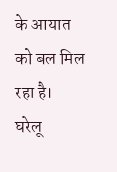के आयात को बल मिल रहा है।
घरेलू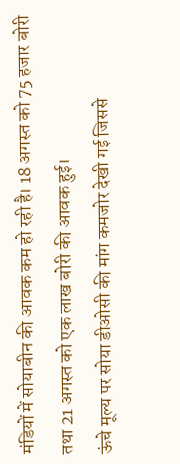मंडियों में सोयाबीन की आवक कम हो रही है। 18 अगस्त को 75 हजार बोरी तथा 21 अगस्त को एक लाख बोरी की आवक हुई।
ऊंचे मूल्य पर सोया डीओसी की मांग कमजोर देखी गई जिससे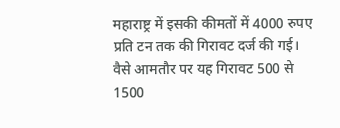महाराष्ट्र में इसकी कीमतों में 4000 रुपए प्रति टन तक की गिरावट दर्ज की गई। वैसे आमतौर पर यह गिरावट 500 से 1500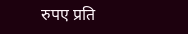रुपए प्रति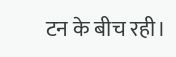टन के बीच रही।